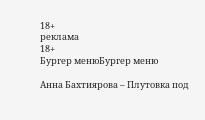18+
реклама
18+
Бургер менюБургер меню

Анна Бахтиярова – Плутовка под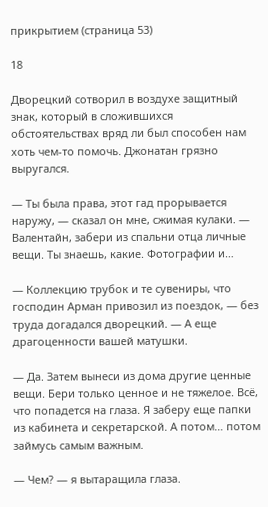прикрытием (страница 53)

18

Дворецкий сотворил в воздухе защитный знак, который в сложившихся обстоятельствах вряд ли был способен нам хоть чем-то помочь. Джонатан грязно выругался.

— Ты была права, этот гад прорывается наружу, — сказал он мне, сжимая кулаки. — Валентайн, забери из спальни отца личные вещи. Ты знаешь, какие. Фотографии и…

— Коллекцию трубок и те сувениры, что господин Арман привозил из поездок, — без труда догадался дворецкий. — А еще драгоценности вашей матушки.

— Да. Затем вынеси из дома другие ценные вещи. Бери только ценное и не тяжелое. Всё, что попадется на глаза. Я заберу еще папки из кабинета и секретарской. А потом… потом займусь самым важным.

— Чем? — я вытаращила глаза.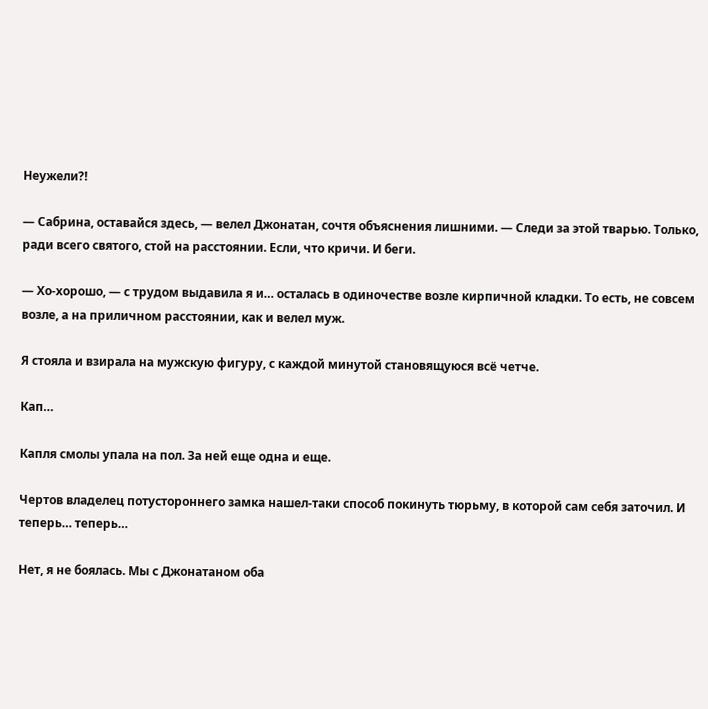Неужели?!

— Сабрина, оставайся здесь, — велел Джонатан, сочтя объяснения лишними. — Следи за этой тварью. Только, ради всего святого, стой на расстоянии. Если, что кричи. И беги.

— Хо-хорошо, — с трудом выдавила я и… осталась в одиночестве возле кирпичной кладки. То есть, не совсем возле, а на приличном расстоянии, как и велел муж.

Я стояла и взирала на мужскую фигуру, с каждой минутой становящуюся всё четче.

Кап…

Капля смолы упала на пол. За ней еще одна и еще.

Чертов владелец потустороннего замка нашел-таки способ покинуть тюрьму, в которой сам себя заточил. И теперь… теперь…

Нет, я не боялась. Мы с Джонатаном оба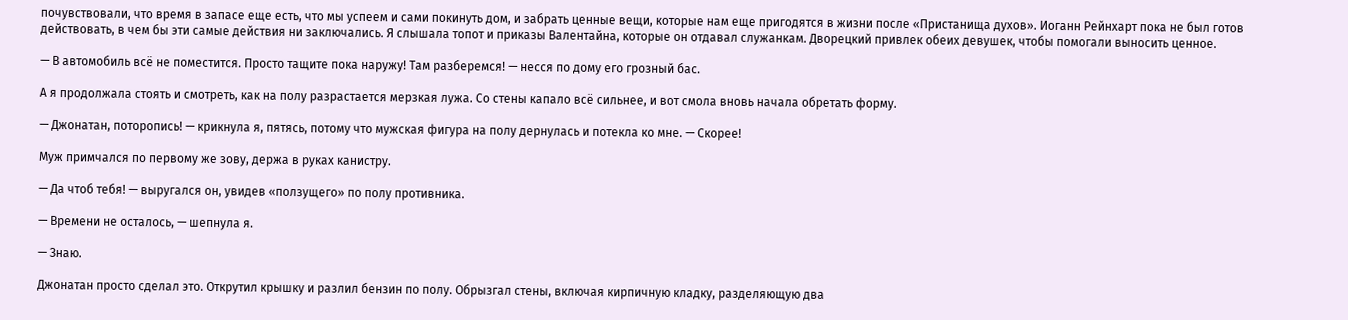почувствовали, что время в запасе еще есть, что мы успеем и сами покинуть дом, и забрать ценные вещи, которые нам еще пригодятся в жизни после «Пристанища духов». Иоганн Рейнхарт пока не был готов действовать, в чем бы эти самые действия ни заключались. Я слышала топот и приказы Валентайна, которые он отдавал служанкам. Дворецкий привлек обеих девушек, чтобы помогали выносить ценное.

— В автомобиль всё не поместится. Просто тащите пока наружу! Там разберемся! — несся по дому его грозный бас.

А я продолжала стоять и смотреть, как на полу разрастается мерзкая лужа. Со стены капало всё сильнее, и вот смола вновь начала обретать форму.

— Джонатан, поторопись! — крикнула я, пятясь, потому что мужская фигура на полу дернулась и потекла ко мне. — Скорее!

Муж примчался по первому же зову, держа в руках канистру.

— Да чтоб тебя! — выругался он, увидев «ползущего» по полу противника.

— Времени не осталось, — шепнула я.

— Знаю.

Джонатан просто сделал это. Открутил крышку и разлил бензин по полу. Обрызгал стены, включая кирпичную кладку, разделяющую два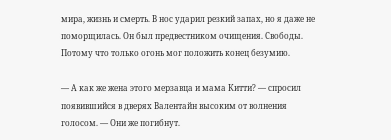мира, жизнь и смерть. В нос ударил резкий запах, но я даже не поморщилась. Он был предвестником очищения. Свободы. Потому что только огонь мог положить конец безумию.

— А как же жена этого мерзавца и мама Китти? — спросил появившийся в дверях Валентайн высоким от волнения голосом. — Они же погибнут.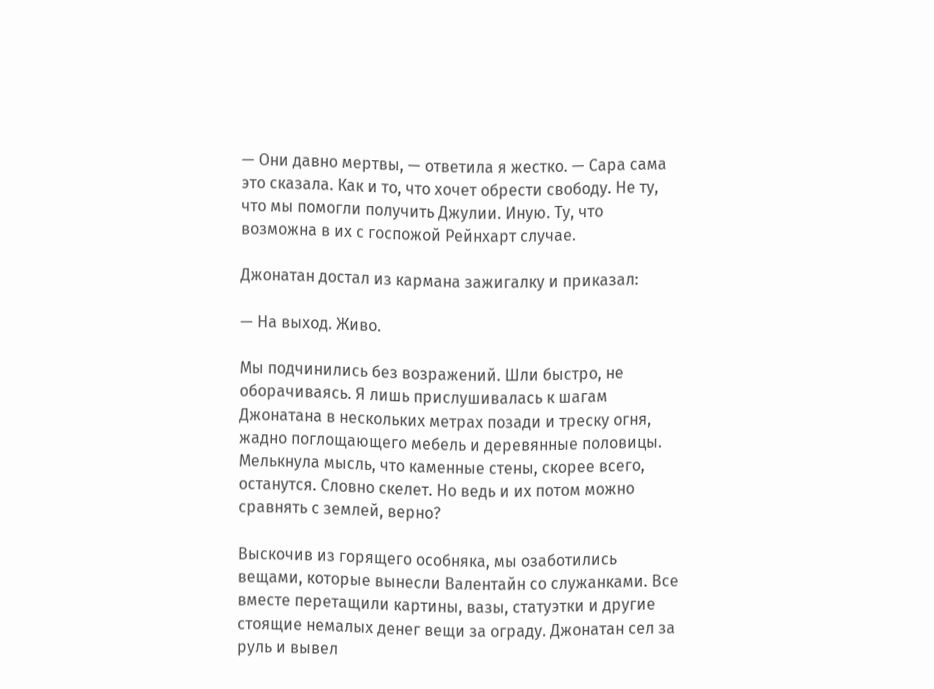— Они давно мертвы, — ответила я жестко. — Сара сама это сказала. Как и то, что хочет обрести свободу. Не ту, что мы помогли получить Джулии. Иную. Ту, что возможна в их с госпожой Рейнхарт случае.

Джонатан достал из кармана зажигалку и приказал:

— На выход. Живо.

Мы подчинились без возражений. Шли быстро, не оборачиваясь. Я лишь прислушивалась к шагам Джонатана в нескольких метрах позади и треску огня, жадно поглощающего мебель и деревянные половицы. Мелькнула мысль, что каменные стены, скорее всего, останутся. Словно скелет. Но ведь и их потом можно сравнять с землей, верно?

Выскочив из горящего особняка, мы озаботились вещами, которые вынесли Валентайн со служанками. Все вместе перетащили картины, вазы, статуэтки и другие стоящие немалых денег вещи за ограду. Джонатан сел за руль и вывел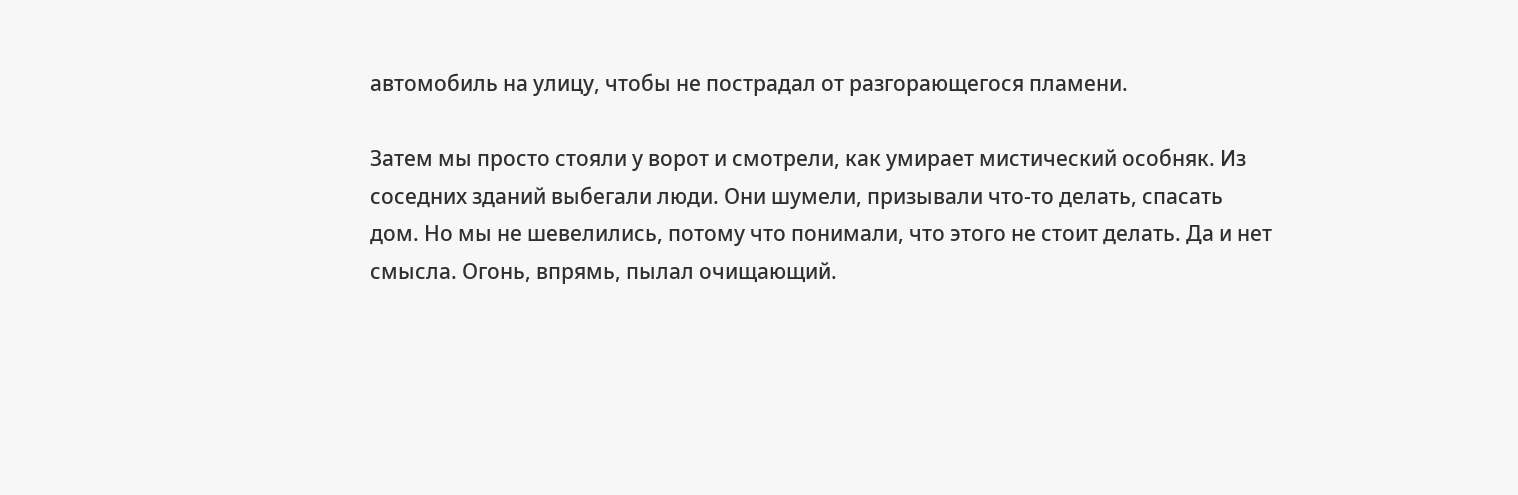автомобиль на улицу, чтобы не пострадал от разгорающегося пламени.

Затем мы просто стояли у ворот и смотрели, как умирает мистический особняк. Из соседних зданий выбегали люди. Они шумели, призывали что-то делать, спасать дом. Но мы не шевелились, потому что понимали, что этого не стоит делать. Да и нет смысла. Огонь, впрямь, пылал очищающий.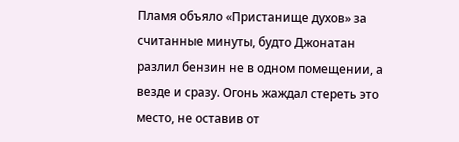Пламя объяло «Пристанище духов» за считанные минуты, будто Джонатан разлил бензин не в одном помещении, а везде и сразу. Огонь жаждал стереть это место, не оставив от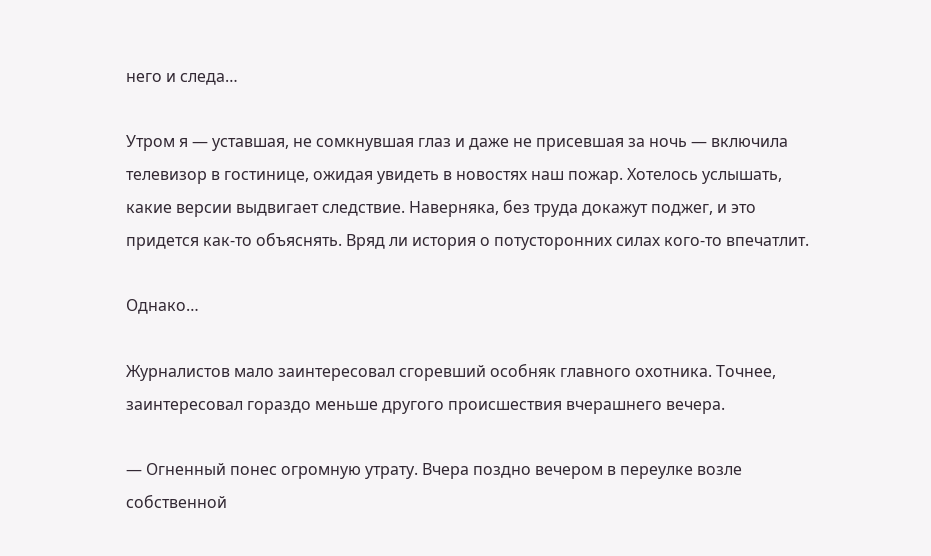него и следа…

Утром я — уставшая, не сомкнувшая глаз и даже не присевшая за ночь — включила телевизор в гостинице, ожидая увидеть в новостях наш пожар. Хотелось услышать, какие версии выдвигает следствие. Наверняка, без труда докажут поджег, и это придется как-то объяснять. Вряд ли история о потусторонних силах кого-то впечатлит.

Однако…

Журналистов мало заинтересовал сгоревший особняк главного охотника. Точнее, заинтересовал гораздо меньше другого происшествия вчерашнего вечера.

— Огненный понес огромную утрату. Вчера поздно вечером в переулке возле собственной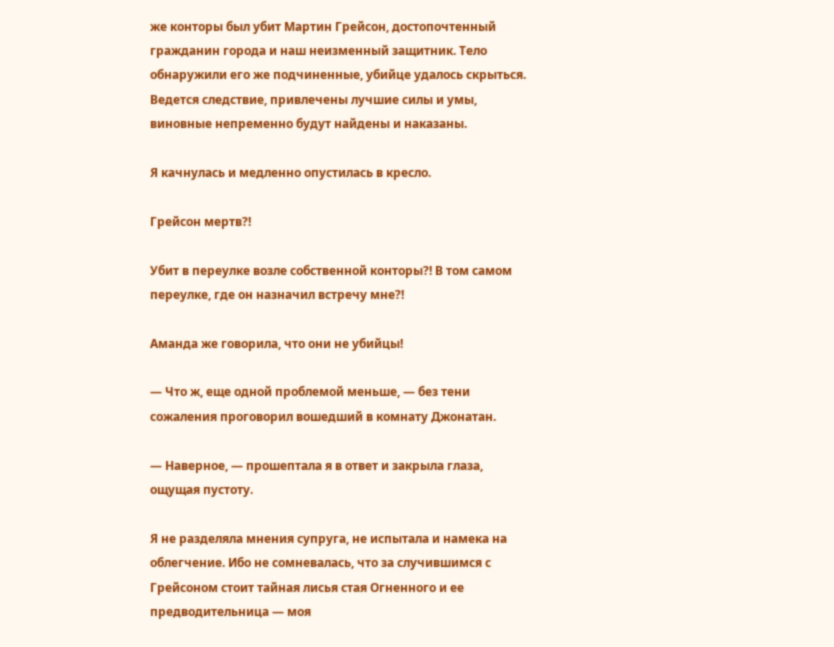же конторы был убит Мартин Грейсон, достопочтенный гражданин города и наш неизменный защитник. Тело обнаружили его же подчиненные, убийце удалось скрыться. Ведется следствие, привлечены лучшие силы и умы, виновные непременно будут найдены и наказаны.

Я качнулась и медленно опустилась в кресло.

Грейсон мертв?!

Убит в переулке возле собственной конторы?! В том самом переулке, где он назначил встречу мне?!

Аманда же говорила, что они не убийцы!

— Что ж, еще одной проблемой меньше, — без тени сожаления проговорил вошедший в комнату Джонатан.

— Наверное, — прошептала я в ответ и закрыла глаза, ощущая пустоту.

Я не разделяла мнения супруга, не испытала и намека на облегчение. Ибо не сомневалась, что за случившимся с Грейсоном стоит тайная лисья стая Огненного и ее предводительница — моя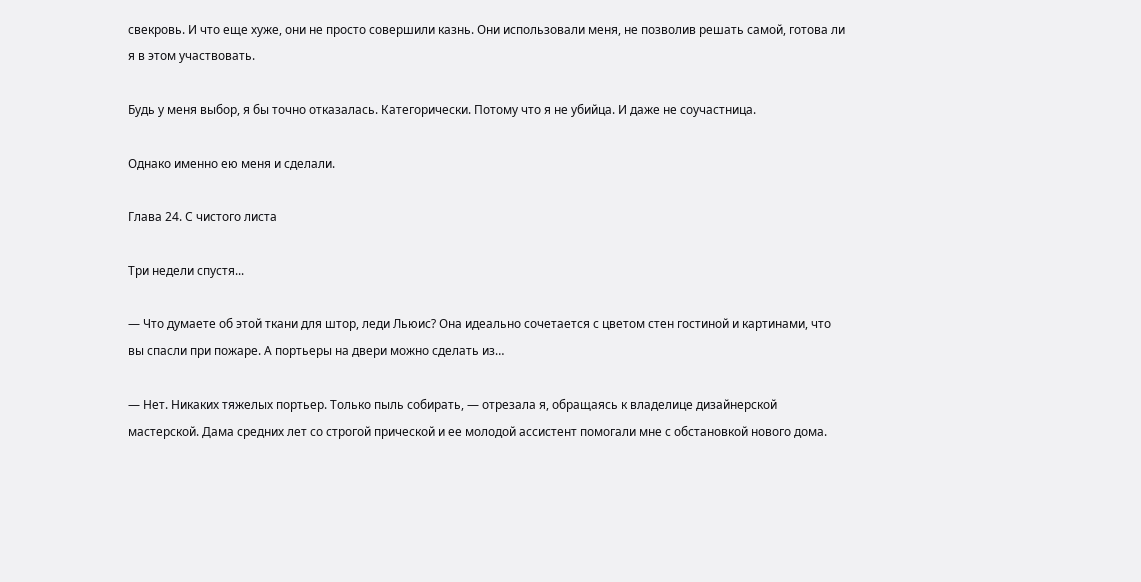свекровь. И что еще хуже, они не просто совершили казнь. Они использовали меня, не позволив решать самой, готова ли я в этом участвовать.

Будь у меня выбор, я бы точно отказалась. Категорически. Потому что я не убийца. И даже не соучастница.

Однако именно ею меня и сделали.

Глава 24. С чистого листа

Три недели спустя...

— Что думаете об этой ткани для штор, леди Льюис? Она идеально сочетается с цветом стен гостиной и картинами, что вы спасли при пожаре. А портьеры на двери можно сделать из…

— Нет. Никаких тяжелых портьер. Только пыль собирать, — отрезала я, обращаясь к владелице дизайнерской мастерской. Дама средних лет со строгой прической и ее молодой ассистент помогали мне с обстановкой нового дома.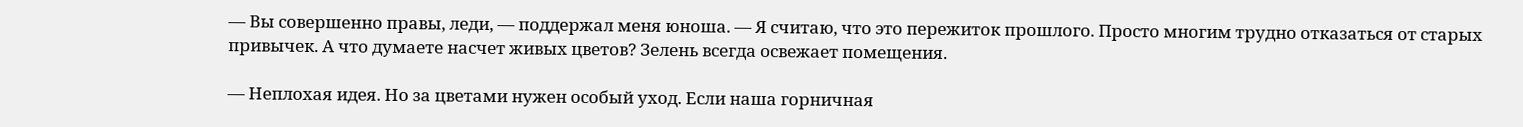— Вы совершенно правы, леди, — поддержал меня юноша. — Я считаю, что это пережиток прошлого. Просто многим трудно отказаться от старых привычек. А что думаете насчет живых цветов? Зелень всегда освежает помещения.

— Неплохая идея. Но за цветами нужен особый уход. Если наша горничная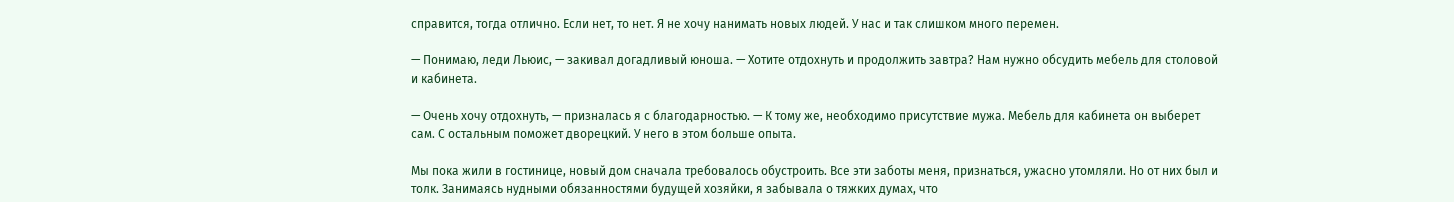справится, тогда отлично. Если нет, то нет. Я не хочу нанимать новых людей. У нас и так слишком много перемен.

— Понимаю, леди Льюис, — закивал догадливый юноша. — Хотите отдохнуть и продолжить завтра? Нам нужно обсудить мебель для столовой и кабинета.

— Очень хочу отдохнуть, — призналась я с благодарностью. — К тому же, необходимо присутствие мужа. Мебель для кабинета он выберет сам. С остальным поможет дворецкий. У него в этом больше опыта.

Мы пока жили в гостинице, новый дом сначала требовалось обустроить. Все эти заботы меня, признаться, ужасно утомляли. Но от них был и толк. Занимаясь нудными обязанностями будущей хозяйки, я забывала о тяжких думах, что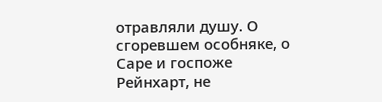отравляли душу. О сгоревшем особняке, о Саре и госпоже Рейнхарт, не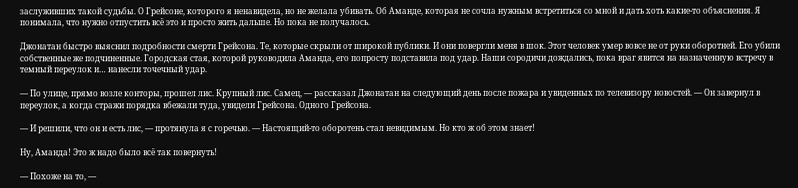заслуживших такой судьбы. О Грейсоне, которого я ненавидела, но не желала убивать. Об Аманде, которая не сочла нужным встретиться со мной и дать хоть какие-то объяснения. Я понимала, что нужно отпустить всё это и просто жить дальше. Но пока не получалось.

Джонатан быстро выяснил подробности смерти Грейсона. Те, которые скрыли от широкой публики. И они повергли меня в шок. Этот человек умер вовсе не от руки оборотней. Его убили собственные же подчиненные. Городская стая, которой руководила Аманда, его попросту подставила под удар. Наши сородичи дождались, пока враг явится на назначенную встречу в темный переулок и… нанесли точечный удар.

— По улице, прямо возле конторы, прошел лис. Крупный лис. Самец, — рассказал Джонатан на следующий день после пожара и увиденных по телевизору новостей. — Он завернул в переулок, а когда стражи порядка вбежали туда, увидели Грейсона. Одного Грейсона.

— И решили, что он и есть лис, — протянула я с горечью. — Настоящий-то оборотень стал невидимым. Но кто ж об этом знает!

Ну, Аманда! Это ж надо было всё так повернуть!

— Похоже на то, —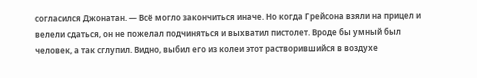согласился Джонатан. — Всё могло закончиться иначе. Но когда Грейсона взяли на прицел и велели сдаться, он не пожелал подчиняться и выхватил пистолет. Вроде бы умный был человек, а так сглупил. Видно, выбил его из колеи этот растворившийся в воздухе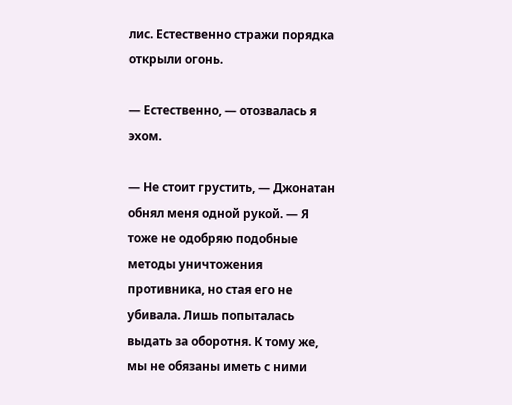лис. Естественно стражи порядка открыли огонь.

— Естественно, — отозвалась я эхом.

— Не стоит грустить, — Джонатан обнял меня одной рукой. — Я тоже не одобряю подобные методы уничтожения противника, но стая его не убивала. Лишь попыталась выдать за оборотня. К тому же, мы не обязаны иметь с ними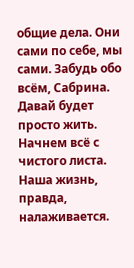общие дела. Они сами по себе, мы сами. Забудь обо всём, Сабрина. Давай будет просто жить. Начнем всё с чистого листа. Наша жизнь, правда, налаживается.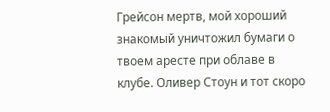Грейсон мертв, мой хороший знакомый уничтожил бумаги о твоем аресте при облаве в клубе. Оливер Стоун и тот скоро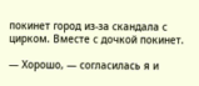покинет город из-за скандала с цирком. Вместе с дочкой покинет.

— Хорошо, — согласилась я и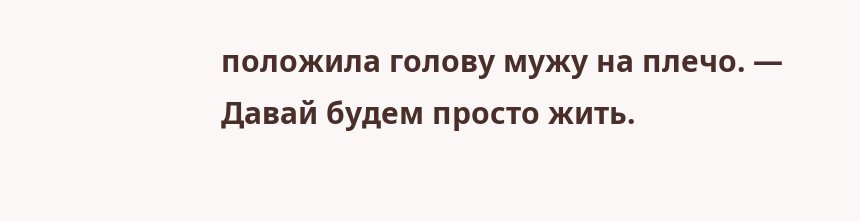положила голову мужу на плечо. — Давай будем просто жить.